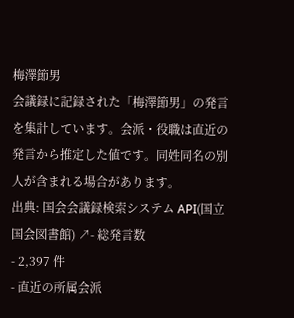梅澤節男
会議録に記録された「梅澤節男」の発言を集計しています。会派・役職は直近の発言から推定した値です。同姓同名の別人が含まれる場合があります。
出典: 国会会議録検索システム API(国立国会図書館) ↗- 総発言数
- 2,397 件
- 直近の所属会派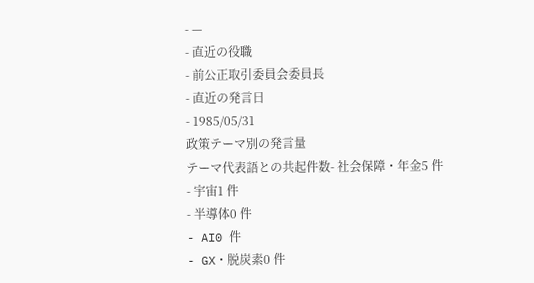- —
- 直近の役職
- 前公正取引委員会委員長
- 直近の発言日
- 1985/05/31
政策テーマ別の発言量
テーマ代表語との共起件数- 社会保障・年金5 件
- 宇宙1 件
- 半導体0 件
- AI0 件
- GX・脱炭素0 件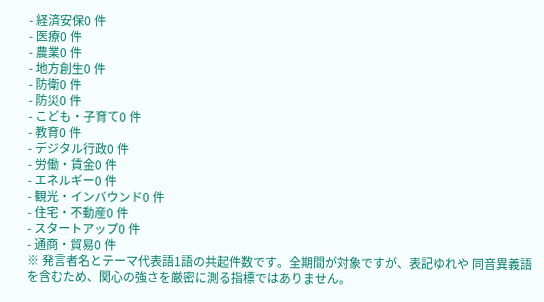- 経済安保0 件
- 医療0 件
- 農業0 件
- 地方創生0 件
- 防衛0 件
- 防災0 件
- こども・子育て0 件
- 教育0 件
- デジタル行政0 件
- 労働・賃金0 件
- エネルギー0 件
- 観光・インバウンド0 件
- 住宅・不動産0 件
- スタートアップ0 件
- 通商・貿易0 件
※ 発言者名とテーマ代表語1語の共起件数です。全期間が対象ですが、表記ゆれや 同音異義語を含むため、関心の強さを厳密に測る指標ではありません。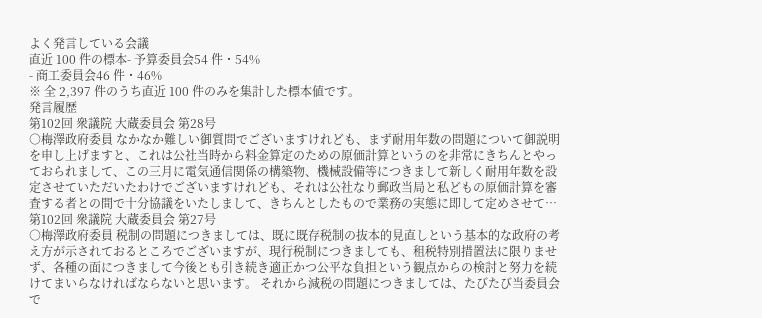よく発言している会議
直近 100 件の標本- 予算委員会54 件・54%
- 商工委員会46 件・46%
※ 全 2,397 件のうち直近 100 件のみを集計した標本値です。
発言履歴
第102回 衆議院 大蔵委員会 第28号
○梅澤政府委員 なかなか難しい御質問でございますけれども、まず耐用年数の問題について御説明を申し上げますと、これは公社当時から料金算定のための原価計算というのを非常にきちんとやっておられまして、この三月に電気通信関係の構築物、機械設備等につきまして新しく耐用年数を設定させていただいたわけでございますけれども、それは公社なり郵政当局と私どもの原価計算を審査する者との間で十分協議をいたしまして、きちんとしたもので業務の実態に即して定めさせて…
第102回 衆議院 大蔵委員会 第27号
○梅澤政府委員 税制の問題につきましては、既に既存税制の抜本的見直しという基本的な政府の考え方が示されておるところでございますが、現行税制につきましても、租税特別措置法に限りませず、各種の面につきまして今後とも引き続き適正かつ公平な負担という観点からの検討と努力を続けてまいらなければならないと思います。 それから減税の問題につきましては、たびたび当委員会で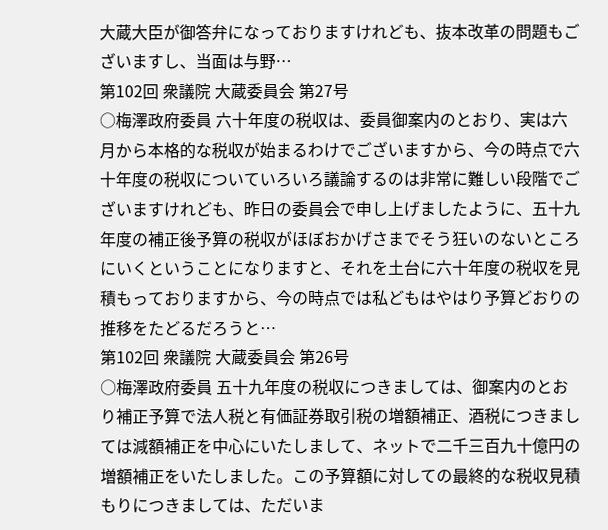大蔵大臣が御答弁になっておりますけれども、抜本改革の問題もございますし、当面は与野…
第102回 衆議院 大蔵委員会 第27号
○梅澤政府委員 六十年度の税収は、委員御案内のとおり、実は六月から本格的な税収が始まるわけでございますから、今の時点で六十年度の税収についていろいろ議論するのは非常に難しい段階でございますけれども、昨日の委員会で申し上げましたように、五十九年度の補正後予算の税収がほぼおかげさまでそう狂いのないところにいくということになりますと、それを土台に六十年度の税収を見積もっておりますから、今の時点では私どもはやはり予算どおりの推移をたどるだろうと…
第102回 衆議院 大蔵委員会 第26号
○梅澤政府委員 五十九年度の税収につきましては、御案内のとおり補正予算で法人税と有価証券取引税の増額補正、酒税につきましては減額補正を中心にいたしまして、ネットで二千三百九十億円の増額補正をいたしました。この予算額に対しての最終的な税収見積もりにつきましては、ただいま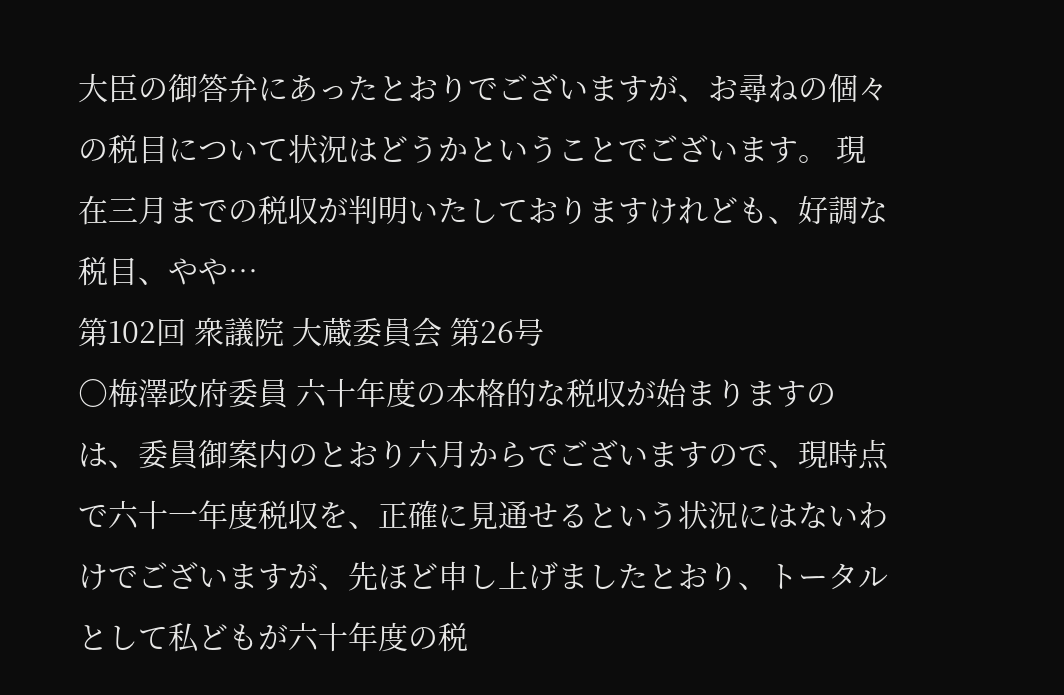大臣の御答弁にあったとおりでございますが、お尋ねの個々の税目について状況はどうかということでございます。 現在三月までの税収が判明いたしておりますけれども、好調な税目、やや…
第102回 衆議院 大蔵委員会 第26号
○梅澤政府委員 六十年度の本格的な税収が始まりますのは、委員御案内のとおり六月からでございますので、現時点で六十一年度税収を、正確に見通せるという状況にはないわけでございますが、先ほど申し上げましたとおり、トータルとして私どもが六十年度の税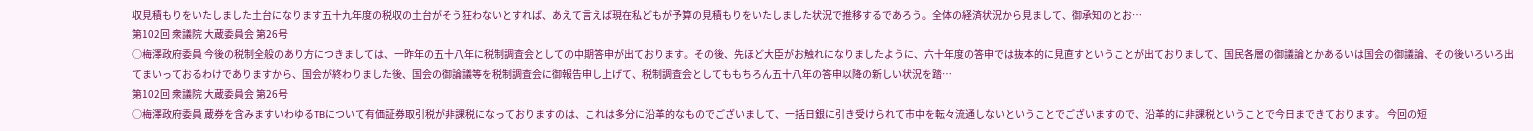収見積もりをいたしました土台になります五十九年度の税収の土台がそう狂わないとすれば、あえて言えば現在私どもが予算の見積もりをいたしました状況で推移するであろう。全体の経済状況から見まして、御承知のとお…
第102回 衆議院 大蔵委員会 第26号
○梅澤政府委員 今後の税制全般のあり方につきましては、一昨年の五十八年に税制調査会としての中期答申が出ております。その後、先ほど大臣がお触れになりましたように、六十年度の答申では抜本的に見直すということが出ておりまして、国民各層の御議論とかあるいは国会の御議論、その後いろいろ出てまいっておるわけでありますから、国会が終わりました後、国会の御論議等を税制調査会に御報告申し上げて、税制調査会としてももちろん五十八年の答申以降の新しい状況を踏…
第102回 衆議院 大蔵委員会 第26号
○梅澤政府委員 蔵券を含みますいわゆるTBについて有価証券取引税が非課税になっておりますのは、これは多分に沿革的なものでございまして、一括日銀に引き受けられて市中を転々流通しないということでございますので、沿革的に非課税ということで今日まできております。 今回の短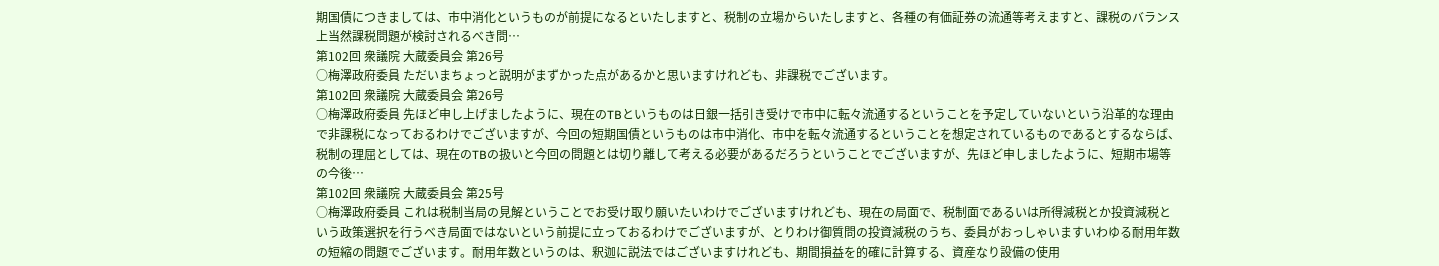期国債につきましては、市中消化というものが前提になるといたしますと、税制の立場からいたしますと、各種の有価証券の流通等考えますと、課税のバランス上当然課税問題が検討されるべき問…
第102回 衆議院 大蔵委員会 第26号
○梅澤政府委員 ただいまちょっと説明がまずかった点があるかと思いますけれども、非課税でございます。
第102回 衆議院 大蔵委員会 第26号
○梅澤政府委員 先ほど申し上げましたように、現在のTBというものは日銀一括引き受けで市中に転々流通するということを予定していないという沿革的な理由で非課税になっておるわけでございますが、今回の短期国債というものは市中消化、市中を転々流通するということを想定されているものであるとするならば、税制の理屈としては、現在のTBの扱いと今回の問題とは切り離して考える必要があるだろうということでございますが、先ほど申しましたように、短期市場等の今後…
第102回 衆議院 大蔵委員会 第25号
○梅澤政府委員 これは税制当局の見解ということでお受け取り願いたいわけでございますけれども、現在の局面で、税制面であるいは所得減税とか投資減税という政策選択を行うべき局面ではないという前提に立っておるわけでございますが、とりわけ御質問の投資減税のうち、委員がおっしゃいますいわゆる耐用年数の短縮の問題でございます。耐用年数というのは、釈迦に説法ではございますけれども、期間損益を的確に計算する、資産なり設備の使用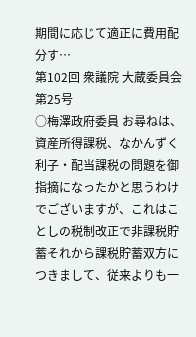期間に応じて適正に費用配分す…
第102回 衆議院 大蔵委員会 第25号
○梅澤政府委員 お尋ねは、資産所得課税、なかんずく利子・配当課税の問題を御指摘になったかと思うわけでございますが、これはことしの税制改正で非課税貯蓄それから課税貯蓄双方につきまして、従来よりも一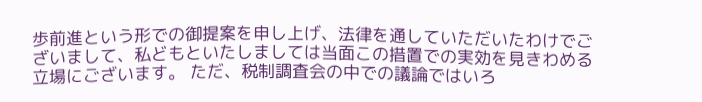歩前進という形での御提案を申し上げ、法律を通していただいたわけでございまして、私どもといたしましては当面この措置での実効を見きわめる立場にございます。 ただ、税制調査会の中での議論ではいろ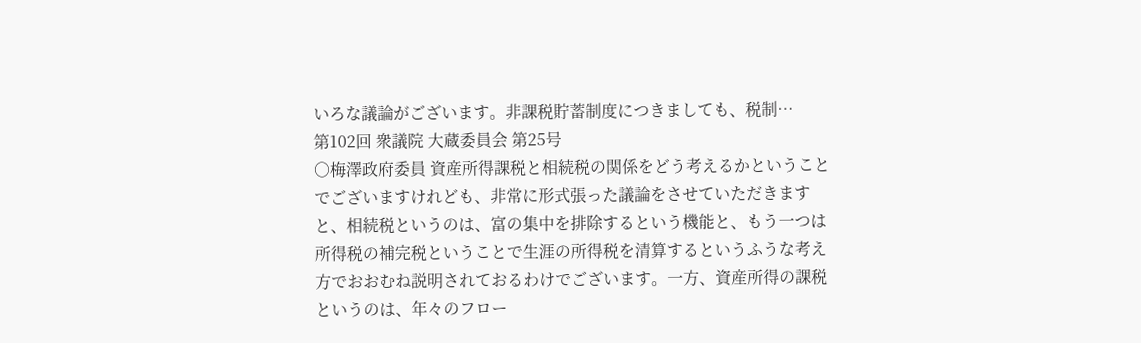いろな議論がございます。非課税貯蓄制度につきましても、税制…
第102回 衆議院 大蔵委員会 第25号
○梅澤政府委員 資産所得課税と相続税の関係をどう考えるかということでございますけれども、非常に形式張った議論をさせていただきますと、相続税というのは、富の集中を排除するという機能と、もう一つは所得税の補完税ということで生涯の所得税を清算するというふうな考え方でおおむね説明されておるわけでございます。一方、資産所得の課税というのは、年々のフロー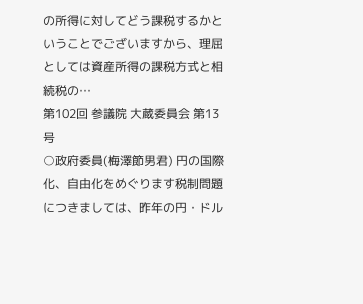の所得に対してどう課税するかということでございますから、理屈としては資産所得の課税方式と相続税の…
第102回 参議院 大蔵委員会 第13号
○政府委員(梅澤節男君) 円の国際化、自由化をめぐります税制問題につきましては、昨年の円・ドル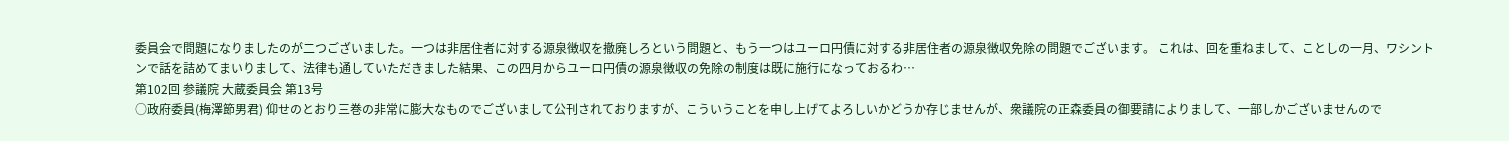委員会で問題になりましたのが二つございました。一つは非居住者に対する源泉徴収を撤廃しろという問題と、もう一つはユーロ円債に対する非居住者の源泉徴収免除の問題でございます。 これは、回を重ねまして、ことしの一月、ワシントンで話を詰めてまいりまして、法律も通していただきました結果、この四月からユーロ円債の源泉徴収の免除の制度は既に施行になっておるわ…
第102回 参議院 大蔵委員会 第13号
○政府委員(梅澤節男君) 仰せのとおり三巻の非常に膨大なものでございまして公刊されておりますが、こういうことを申し上げてよろしいかどうか存じませんが、衆議院の正森委員の御要請によりまして、一部しかございませんので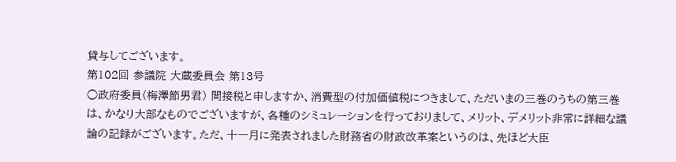貸与してございます。
第102回 参議院 大蔵委員会 第13号
○政府委員(梅澤節男君) 間接税と申しますか、消費型の付加価値税につきまして、ただいまの三巻のうちの第三巻は、かなり大部なものでございますが、各種のシミュレーションを行っておりまして、メリット、デメリット非常に詳細な議論の記録がございます。ただ、十一月に発表されました財務省の財政改革案というのは、先ほど大臣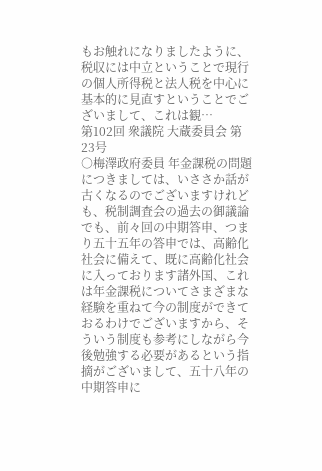もお触れになりましたように、税収には中立ということで現行の個人所得税と法人税を中心に基本的に見直すということでございまして、これは観…
第102回 衆議院 大蔵委員会 第23号
○梅澤政府委員 年金課税の問題につきましては、いささか話が古くなるのでございますけれども、税制調査会の過去の御議論でも、前々回の中期答申、つまり五十五年の答申では、高齢化社会に備えて、既に高齢化社会に入っております諸外国、これは年金課税についてさまざまな経験を重ねて今の制度ができておるわけでございますから、そういう制度も参考にしながら今後勉強する必要があるという指摘がございまして、五十八年の中期答申に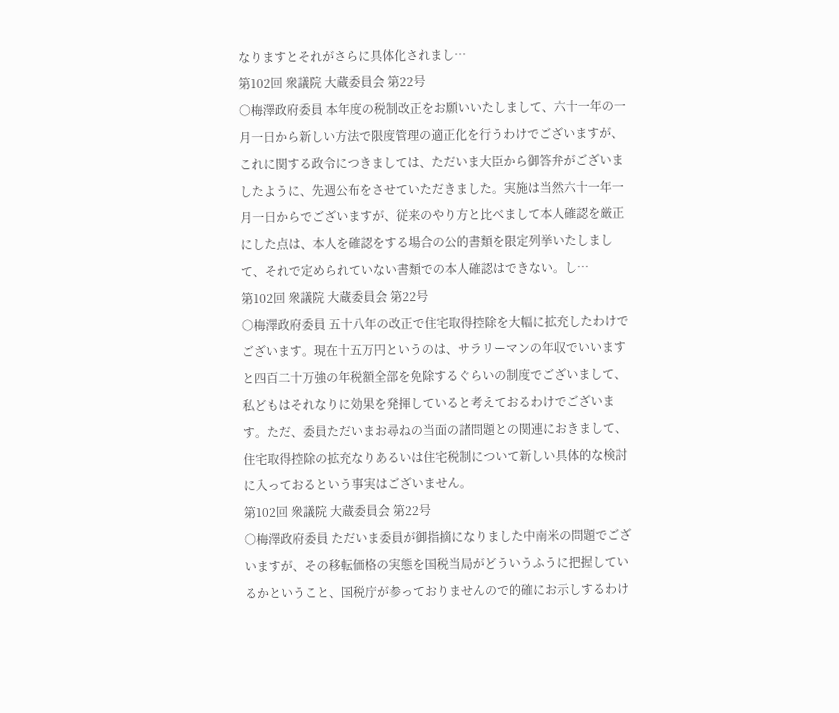なりますとそれがさらに具体化されまし…
第102回 衆議院 大蔵委員会 第22号
○梅澤政府委員 本年度の税制改正をお願いいたしまして、六十一年の一月一日から新しい方法で限度管理の適正化を行うわけでございますが、これに関する政令につきましては、ただいま大臣から御答弁がございましたように、先週公布をさせていただきました。実施は当然六十一年一月一日からでございますが、従来のやり方と比べまして本人確認を厳正にした点は、本人を確認をする場合の公的書類を限定列挙いたしまして、それで定められていない書類での本人確認はできない。し…
第102回 衆議院 大蔵委員会 第22号
○梅澤政府委員 五十八年の改正で住宅取得控除を大幅に拡充したわけでございます。現在十五万円というのは、サラリーマンの年収でいいますと四百二十万強の年税額全部を免除するぐらいの制度でございまして、私どもはそれなりに効果を発揮していると考えておるわけでございます。ただ、委員ただいまお尋ねの当面の諸問題との関連におきまして、住宅取得控除の拡充なりあるいは住宅税制について新しい具体的な検討に入っておるという事実はございません。
第102回 衆議院 大蔵委員会 第22号
○梅澤政府委員 ただいま委員が御指摘になりました中南米の問題でございますが、その移転価格の実態を国税当局がどういうふうに把握しているかということ、国税庁が参っておりませんので的確にお示しするわけ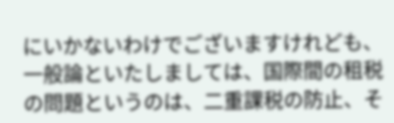にいかないわけでございますけれども、一般論といたしましては、国際間の租税の問題というのは、二重課税の防止、そ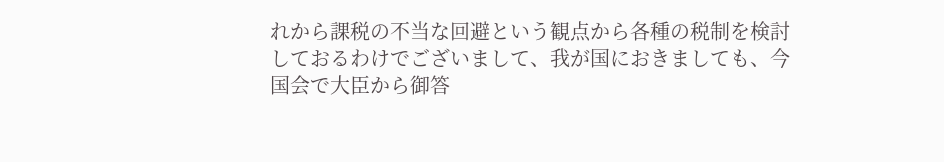れから課税の不当な回避という観点から各種の税制を検討しておるわけでございまして、我が国におきましても、今国会で大臣から御答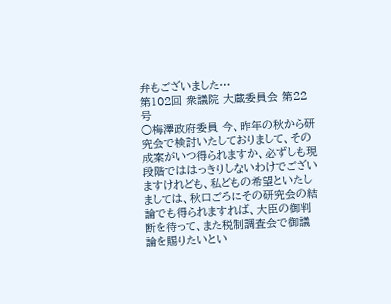弁もございました…
第102回 衆議院 大蔵委員会 第22号
○梅澤政府委員 今、昨年の秋から研究会で検討いたしておりまして、その成案がいつ得られますか、必ずしも現段階でははっきりしないわけでございますけれども、私どもの希望といたしましては、秋口ごろにその研究会の結論でも得られますれば、大臣の御判断を待って、また税制調査会で御議論を賜りたいとい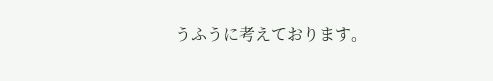うふうに考えております。